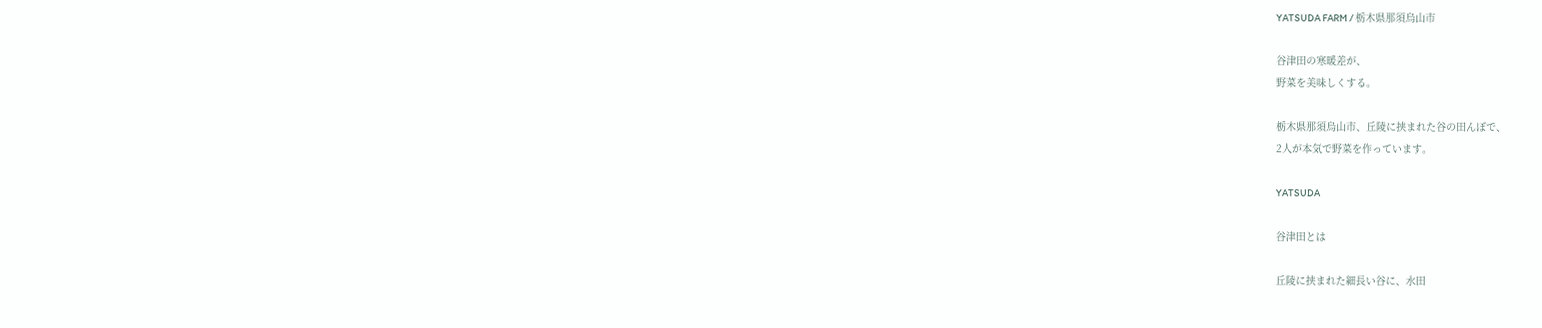YATSUDA FARM / 栃木県那須烏山市

谷津田の寒暖差が、
野菜を美味しくする。

栃木県那須烏山市、丘陵に挟まれた谷の田んぼで、
2人が本気で野菜を作っています。

YATSUDA

谷津田とは

丘陵に挟まれた細長い谷に、水田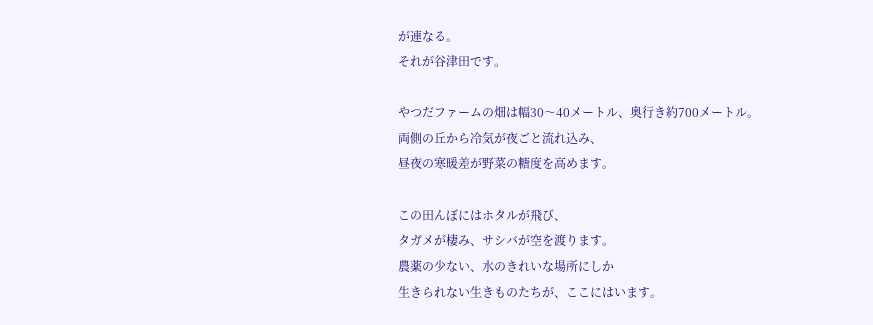が連なる。
それが谷津田です。

やつだファームの畑は幅30〜40メートル、奥行き約700メートル。
両側の丘から冷気が夜ごと流れ込み、
昼夜の寒暖差が野菜の糖度を高めます。

この田んぼにはホタルが飛び、
タガメが棲み、サシバが空を渡ります。
農薬の少ない、水のきれいな場所にしか
生きられない生きものたちが、ここにはいます。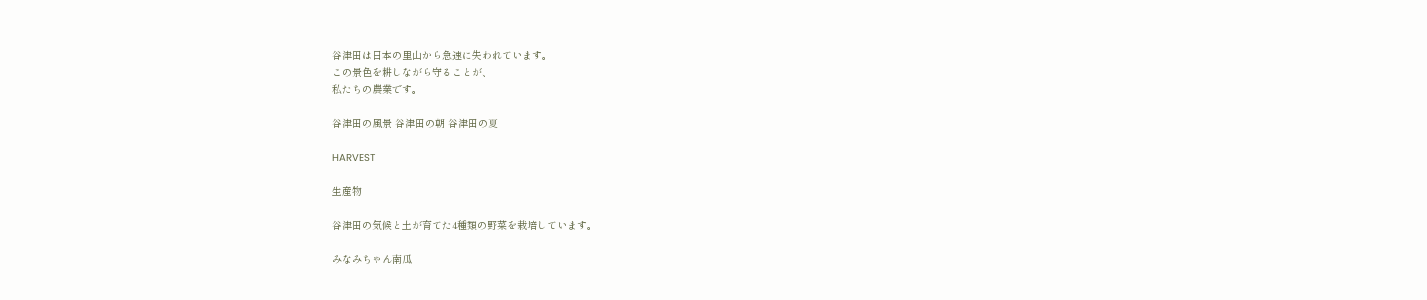谷津田は日本の里山から急速に失われています。
この景色を耕しながら守ることが、
私たちの農業です。

谷津田の風景 谷津田の朝 谷津田の夏

HARVEST

生産物

谷津田の気候と土が育てた4種類の野菜を栽培しています。

みなみちゃん南瓜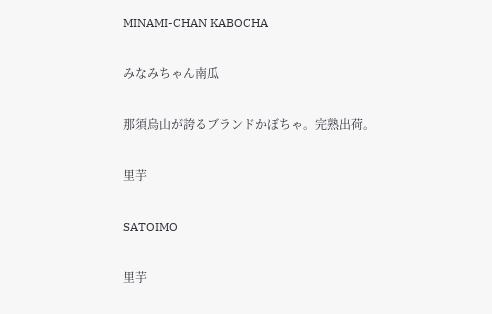MINAMI-CHAN KABOCHA

みなみちゃん南瓜

那須烏山が誇るブランドかぼちゃ。完熟出荷。

里芋

SATOIMO

里芋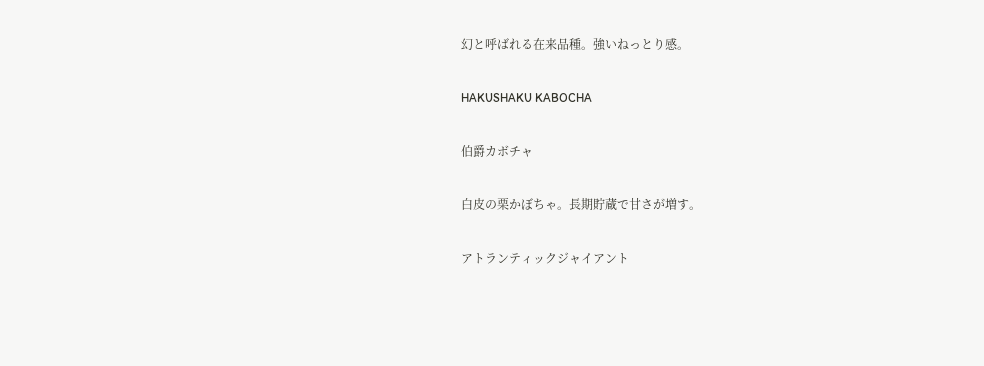幻と呼ばれる在来品種。強いねっとり感。

HAKUSHAKU KABOCHA

伯爵カボチャ

白皮の栗かぼちゃ。長期貯蔵で甘さが増す。

アトランティックジャイアント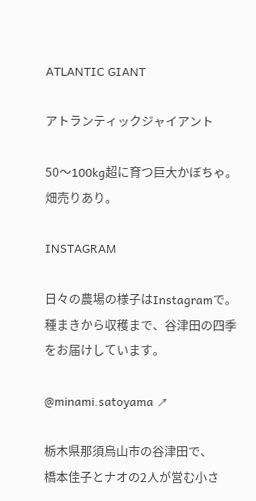ATLANTIC GIANT

アトランティックジャイアント

50〜100kg超に育つ巨大かぼちゃ。畑売りあり。

INSTAGRAM

日々の農場の様子はInstagramで。
種まきから収穫まで、谷津田の四季をお届けしています。

@minami.satoyama ↗

栃木県那須烏山市の谷津田で、
橋本佳子とナオの2人が営む小さ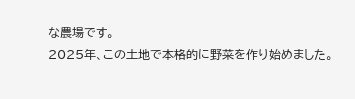な農場です。
2025年、この土地で本格的に野菜を作り始めました。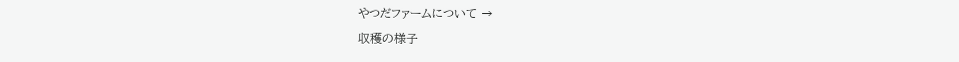やつだファームについて →
収穫の様子